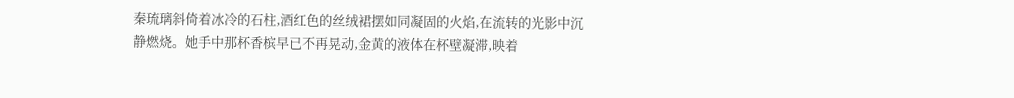秦琉璃斜倚着冰冷的石柱,酒红色的丝绒裙摆如同凝固的火焰,在流转的光影中沉静燃烧。她手中那杯香槟早已不再晃动,金黄的液体在杯壁凝滞,映着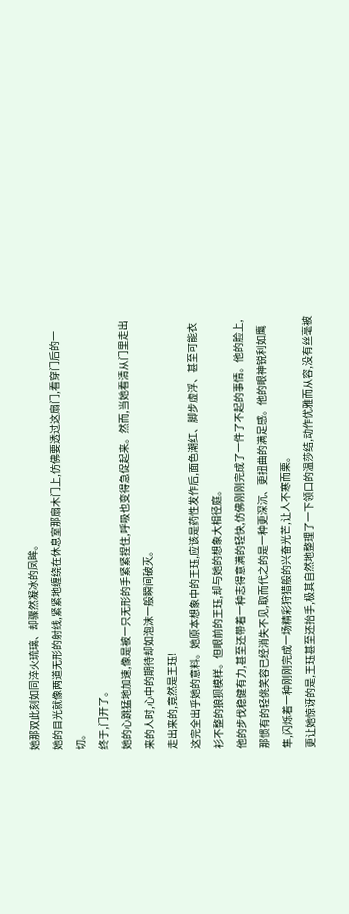她那双此刻如同淬火琉璃、却骤然凝冰的凤眸。
她的目光就像两道无形的射线,紧紧地缠绕在休息室那扇木门上,仿佛要透过这扇门,看穿门后的一切。
终于,门开了。
她的心跳猛地加速,像是被一只无形的手紧紧捏住,呼吸也变得急促起来。然而,当她看清从门里走出来的人时,心中的期待却如泡沫一般瞬间破灭。
走出来的,竟然是王珏!
这完全出乎她的意料。她原本想象中的王珏,应该是药性发作后,面色潮红、脚步虚浮、甚至可能衣衫不整的狼狈模样。但眼前的王珏,却与她的想象大相径庭。
他的步伐稳健有力,甚至还带着一种志得意满的轻快,仿佛刚刚完成了一件了不起的事情。他的脸上,那惯有的轻佻笑容已经消失不见,取而代之的是一种更深沉、更扭曲的满足感。他的眼神锐利如鹰隼,闪烁着一种刚刚完成一场精彩狩猎般的兴奋光芒,让人不寒而栗。
更让她惊讶的是,王珏甚至还抬手,极其自然地整理了一下领口的温莎结,动作优雅而从容,没有丝毫被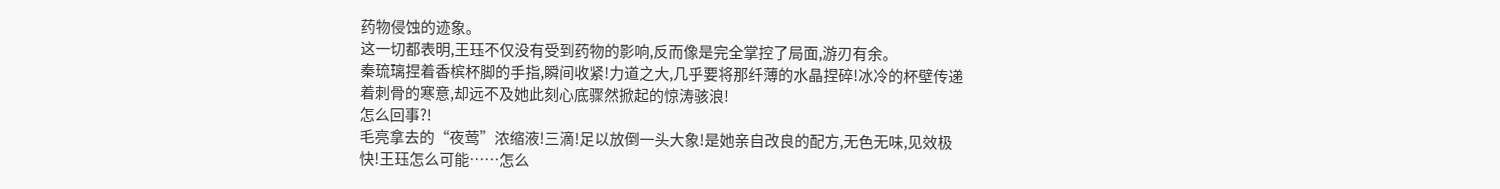药物侵蚀的迹象。
这一切都表明,王珏不仅没有受到药物的影响,反而像是完全掌控了局面,游刃有余。
秦琉璃捏着香槟杯脚的手指,瞬间收紧!力道之大,几乎要将那纤薄的水晶捏碎!冰冷的杯壁传递着刺骨的寒意,却远不及她此刻心底骤然掀起的惊涛骇浪!
怎么回事?!
毛亮拿去的“夜莺”浓缩液!三滴!足以放倒一头大象!是她亲自改良的配方,无色无味,见效极快!王珏怎么可能……怎么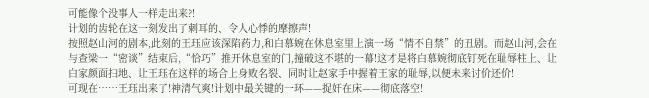可能像个没事人一样走出来?!
计划的齿轮在这一刻发出了刺耳的、令人心悸的摩擦声!
按照赵山河的剧本,此刻的王珏应该深陷药力,和白慕婉在休息室里上演一场“情不自禁”的丑剧。而赵山河,会在与查梁一“密谈”结束后,“恰巧”推开休息室的门,撞破这不堪的一幕!这才是将白慕婉彻底钉死在耻辱柱上、让白家颜面扫地、让王珏在这样的场合上身败名裂、同时让赵家手中握着王家的耻辱,以便未来讨价还价!
可现在……王珏出来了!神清气爽!计划中最关键的一环——捉奸在床——彻底落空!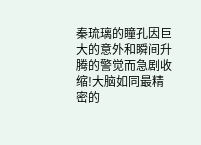秦琉璃的瞳孔因巨大的意外和瞬间升腾的警觉而急剧收缩!大脑如同最精密的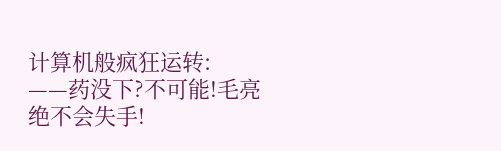计算机般疯狂运转:
——药没下?不可能!毛亮绝不会失手!